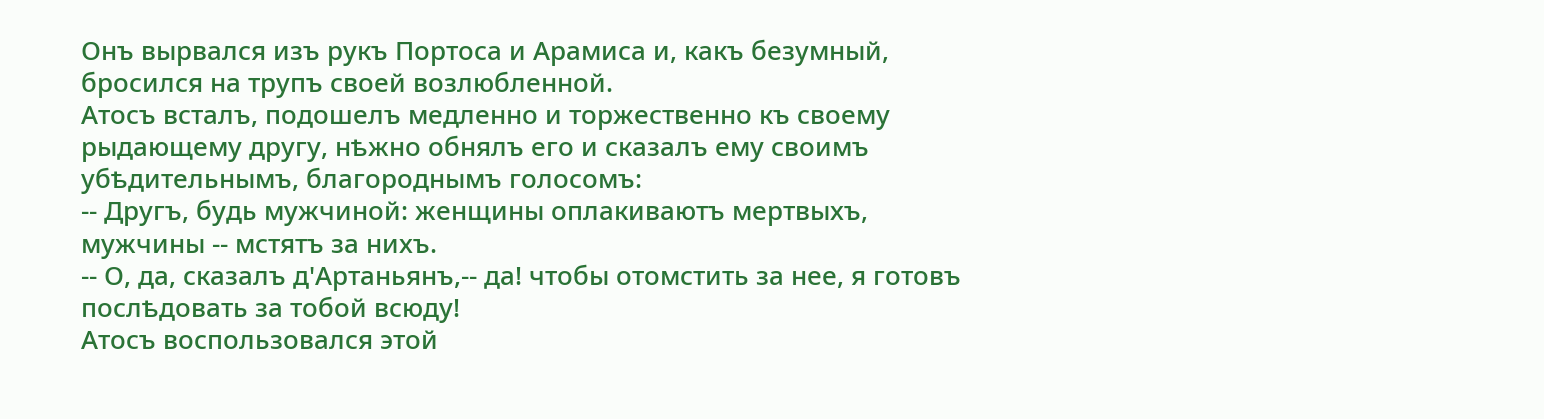Онъ вырвался изъ рукъ Портоса и Арамиса и, какъ безумный, бросился на трупъ своей возлюбленной.
Атосъ всталъ, подошелъ медленно и торжественно къ своему рыдающему другу, нѣжно обнялъ его и сказалъ ему своимъ убѣдительнымъ, благороднымъ голосомъ:
-- Другъ, будь мужчиной: женщины оплакиваютъ мертвыхъ, мужчины -- мстятъ за нихъ.
-- О, да, сказалъ д'Артаньянъ,-- да! чтобы отомстить за нее, я готовъ послѣдовать за тобой всюду!
Атосъ воспользовался этой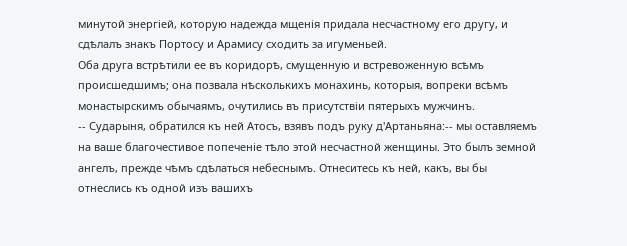минутой энергіей, которую надежда мщенія придала несчастному его другу, и сдѣлалъ знакъ Портосу и Арамису сходить за игуменьей.
Оба друга встрѣтили ее въ коридорѣ, смущенную и встревоженную всѣмъ происшедшимъ; она позвала нѣсколькихъ монахинь, которыя, вопреки всѣмъ монастырскимъ обычаямъ, очутились въ присутствіи пятерыхъ мужчинъ.
-- Сударыня, обратился къ ней Атосъ, взявъ подъ руку д'Артаньяна:-- мы оставляемъ на ваше благочестивое попеченіе тѣло этой несчастной женщины. Это былъ земной ангелъ, прежде чѣмъ сдѣлаться небеснымъ. Отнеситесь къ ней, какъ, вы бы отнеслись къ одной изъ вашихъ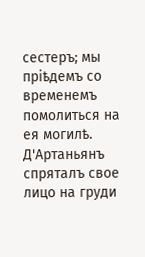сестеръ; мы пріѣдемъ со временемъ помолиться на ея могилѣ.
Д'Артаньянъ спряталъ свое лицо на груди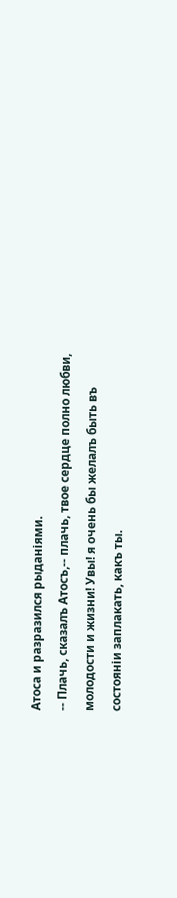Атоса и разразился рыданіями.
-- Плачь, сказалъ Атосъ,-- плачь, твое сердце полно любви, молодости и жизни! Увы! я очень бы желалъ быть въ состояніи заплакать, какъ ты.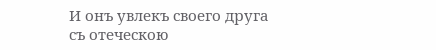И онъ увлекъ своего друга съ отеческою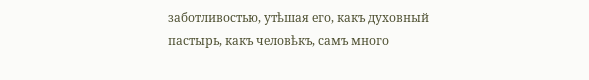заботливостью, утѣшая его, какъ духовный пастырь, какъ человѣкъ, самъ много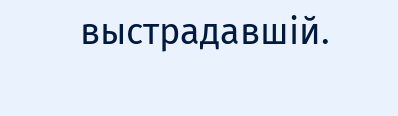выстрадавшій.